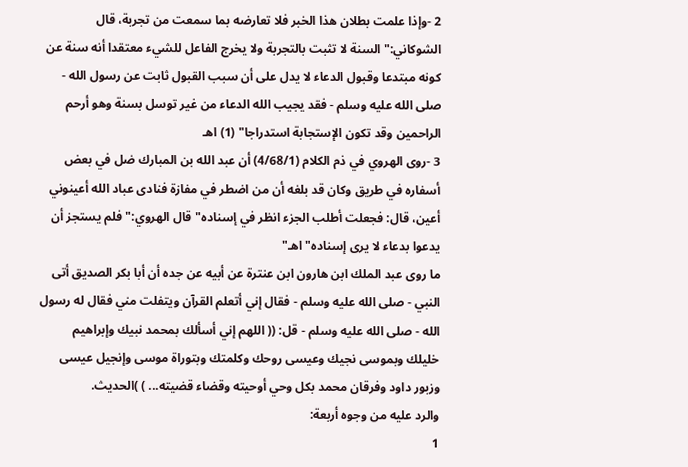2 -وإذا علمت بطلان هذا الخبر فلا تعارضه بما سمعت من تجربة، قال الشوكاني:"السنة لا تثبت بالتجربة ولا يخرج الفاعل للشيء معتقدا أنه سنة عن كونه مبتدعا وقبول الدعاء لا يدل على أن سبب القبول ثابت عن رسول الله - صلى الله عليه وسلم - فقد يجيب الله الدعاء من غير توسل بسنة وهو أرحم الراحمين وقد تكون الإستجابة استدراجا" (1) اهـ
3 -روى الهروي في ذم الكلام (4/68/1) أن عبد الله بن المبارك ضل في بعض أسفاره في طريق وكان قد بلغه أن من اضطر في مفازة فنادى عباد الله أعينوني أعين، قال: فجعلت أطلب الجزء انظر في إسناده"قال الهروي:"فلم يستجز أن يدعوا بدعاء لا يرى إسناده"اهـ"
ما روى عبد الملك ابن هارون ابن عنترة عن أبيه عن جده أن أبا بكر الصديق أتى النبي - صلى الله عليه وسلم - فقال إني أتعلم القرآن ويتفلت مني فقال له رسول الله - صلى الله عليه وسلم - قل: (( اللهم إني أسألك بمحمد نبيك وإبراهيم خليلك وبموسى نجيك وعيسى روحك وكلمتك وبتوراة موسى وإنجيل عيسى وزبور داود وفرقان محمد بكل وحي أوحيته وقضاء قضيته... ) )الحديث.
والرد عليه من وجوه أربعة:
1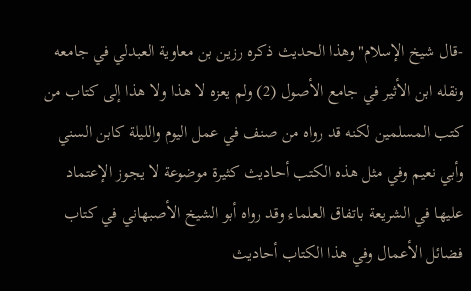-قال شيخ الإسلام"وهذا الحديث ذكره رزين بن معاوية العبدلي في جامعه ونقله ابن الأثير في جامع الأصول (2) ولم يعزه لا هذا ولا هذا إلى كتاب من كتب المسلمين لكنه قد رواه من صنف في عمل اليوم والليلة كابن السني وأبي نعيم وفي مثل هذه الكتب أحاديث كثيرة موضوعة لا يجوز الإعتماد عليها في الشريعة باتفاق العلماء وقد رواه أبو الشيخ الأصبهاني في كتاب فضائل الأعمال وفي هذا الكتاب أحاديث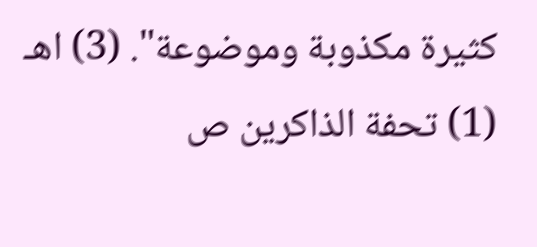كثيرة مكذوبة وموضوعة". (3) اهـ
(1) تحفة الذاكرين ص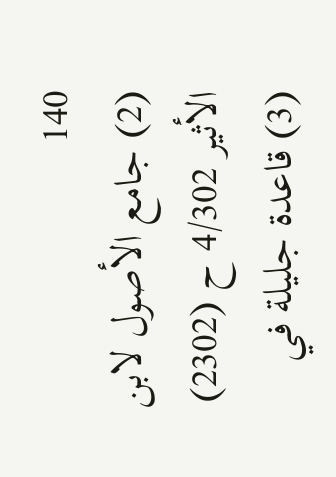140
(2) جامع الأصول لابن الأثير 4/302 ح (2302)
(3) قاعدة جليلة في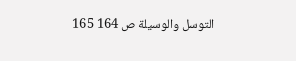التوسل والوسيلة ص 164 165